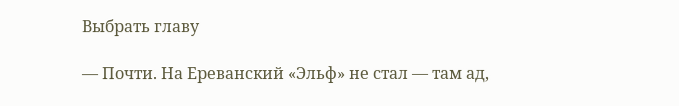Выбрать главу

— Почти. На Ереванский «Эльф» не стал — там ад,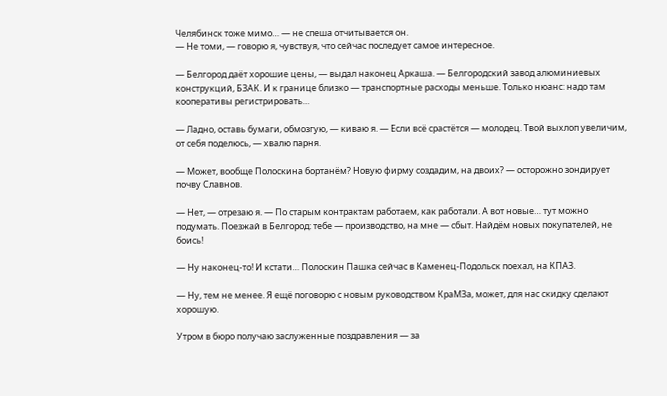Челябинск тоже мимо… — не спеша отчитывается он.
— Не томи, — говорю я, чувствуя, что сейчас последует самое интересное.

— Белгород даёт хорошие цены, — выдал наконец Аркаша. — Белгородский завод алюминиевых конструкций, БЗАК. И к границе близко — транспортные расходы меньше. Только нюанс: надо там кооперативы регистрировать…

— Ладно, оставь бумаги, обмозгую, — киваю я. — Если всё срастётся — молодец. Твой выхлоп увеличим, от себя поделюсь, — хвалю парня.

— Может, вообще Полоскина бортанём? Новую фирму создадим, на двоих? — осторожно зондирует почву Славнов.

— Нет, — отрезаю я. — По старым контрактам работаем, как работали. А вот новые… тут можно подумать. Поезжай в Белгород: тебе — производство, на мне — сбыт. Найдём новых покупателей, не боись!

— Ну наконец-то! И кстати… Полоскин Пашка сейчас в Каменец-Подольск поехал, на КПАЗ.

— Ну, тем не менее. Я ещё поговорю с новым руководством КраМЗа, может, для нас скидку сделают хорошую.

Утром в бюро получаю заслуженные поздравления — за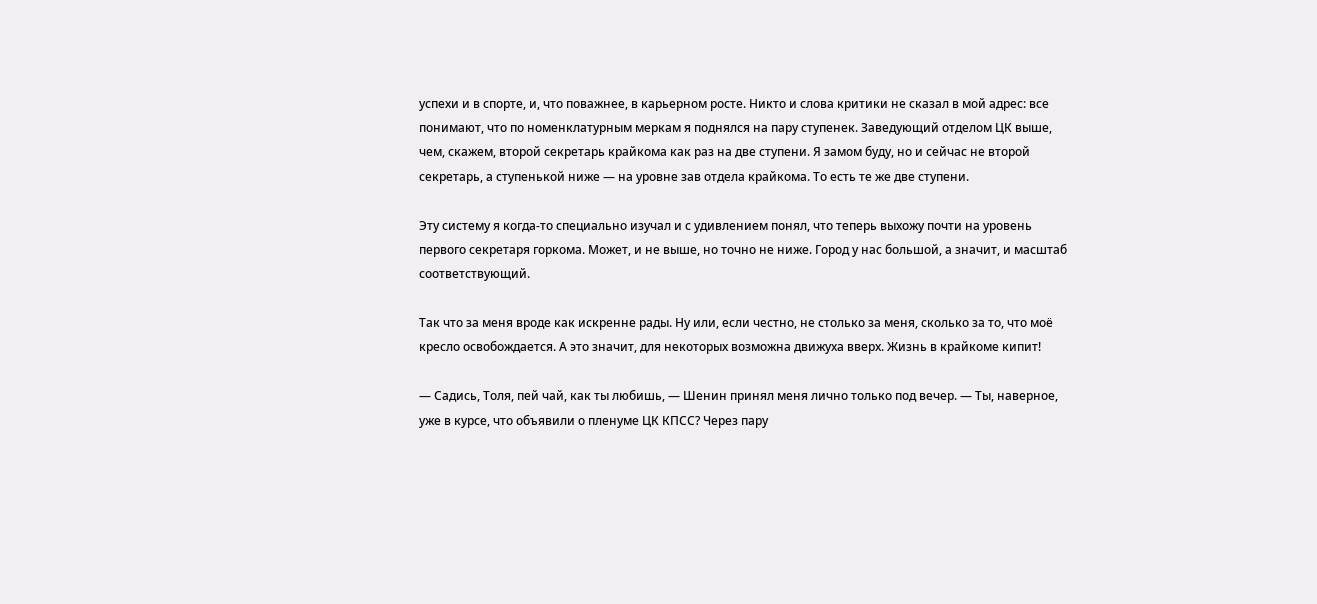успехи и в спорте, и, что поважнее, в карьерном росте. Никто и слова критики не сказал в мой адрес: все понимают, что по номенклатурным меркам я поднялся на пару ступенек. Заведующий отделом ЦК выше, чем, скажем, второй секретарь крайкома как раз на две ступени. Я замом буду, но и сейчас не второй секретарь, а ступенькой ниже — на уровне зав отдела крайкома. То есть те же две ступени.

Эту систему я когда-то специально изучал и с удивлением понял, что теперь выхожу почти на уровень первого секретаря горкома. Может, и не выше, но точно не ниже. Город у нас большой, а значит, и масштаб соответствующий.

Так что за меня вроде как искренне рады. Ну или, если честно, не столько за меня, сколько за то, что моё кресло освобождается. А это значит, для некоторых возможна движуха вверх. Жизнь в крайкоме кипит!

— Садись, Толя, пей чай, как ты любишь, — Шенин принял меня лично только под вечер. — Ты, наверное, уже в курсе, что объявили о пленуме ЦК КПСС? Через пару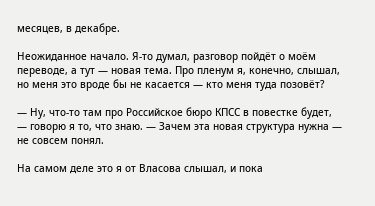месяцев, в декабре.

Неожиданное начало. Я-то думал, разговор пойдёт о моём переводе, а тут — новая тема. Про пленум я, конечно, слышал, но меня это вроде бы не касается — кто меня туда позовёт?

— Ну, что-то там про Российское бюро КПСС в повестке будет, — говорю я то, что знаю. — Зачем эта новая структура нужна — не совсем понял.

На самом деле это я от Власова слышал, и пока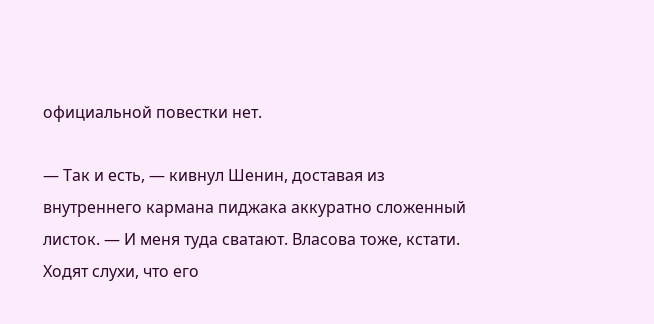официальной повестки нет.

— Так и есть, — кивнул Шенин, доставая из внутреннего кармана пиджака аккуратно сложенный листок. — И меня туда сватают. Власова тоже, кстати. Ходят слухи, что его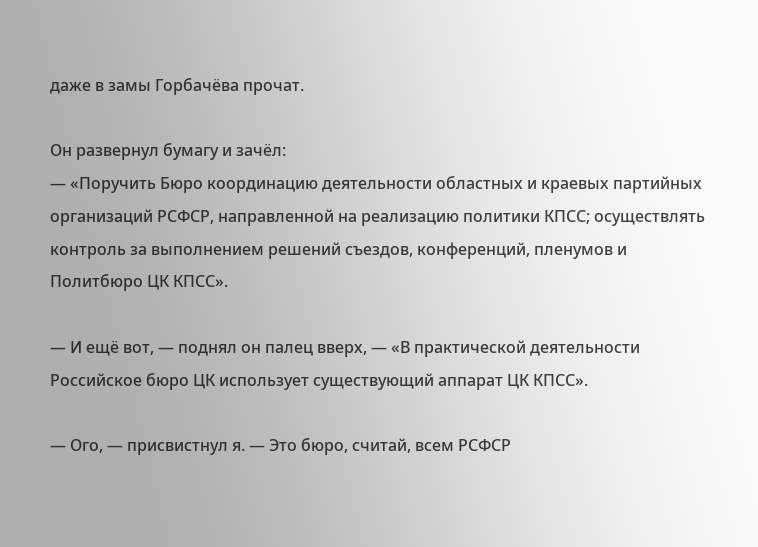даже в замы Горбачёва прочат.

Он развернул бумагу и зачёл:
— «Поручить Бюро координацию деятельности областных и краевых партийных организаций РСФСР, направленной на реализацию политики КПСС; осуществлять контроль за выполнением решений съездов, конференций, пленумов и Политбюро ЦК КПСС».

— И ещё вот, — поднял он палец вверх, — «В практической деятельности Российское бюро ЦК использует существующий аппарат ЦК КПСС».

— Ого, — присвистнул я. — Это бюро, считай, всем РСФСР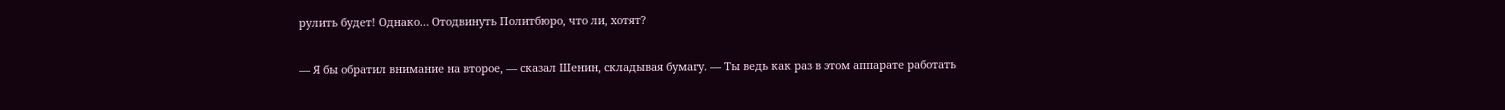рулить будет! Однако… Отодвинуть Политбюро, что ли, хотят?

— Я бы обратил внимание на второе, — сказал Шенин, складывая бумагу. — Ты ведь как раз в этом аппарате работать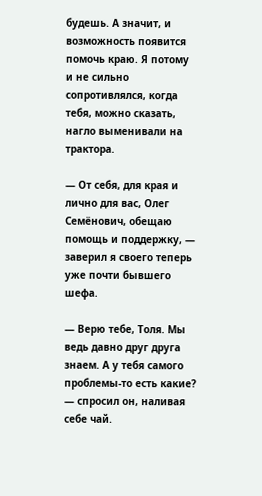будешь. А значит, и возможность появится помочь краю. Я потому и не сильно сопротивлялся, когда тебя, можно сказать, нагло выменивали на трактора.

— От себя, для края и лично для вас, Олег Семёнович, обещаю помощь и поддержку, — заверил я своего теперь уже почти бывшего шефа.

— Верю тебе, Толя. Мы ведь давно друг друга знаем. А у тебя самого проблемы-то есть какие? — спросил он, наливая себе чай.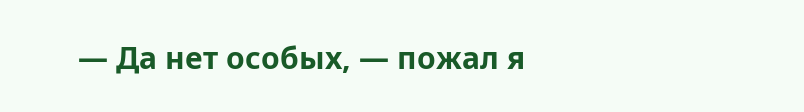— Да нет особых, — пожал я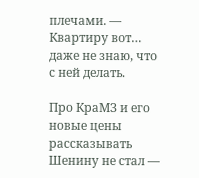плечами. — Квартиру вот… даже не знаю, что с ней делать.

Про КраМЗ и его новые цены рассказывать Шенину не стал —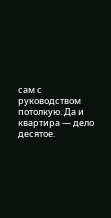сам с руководством потолкую. Да и квартира — дело десятое.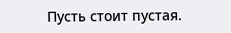Пусть стоит пустая.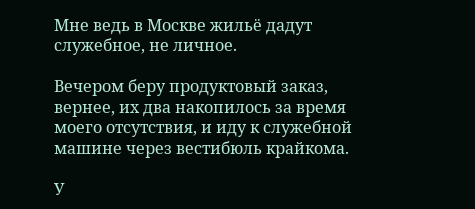Мне ведь в Москве жильё дадут служебное, не личное.

Вечером беру продуктовый заказ, вернее, их два накопилось за время моего отсутствия, и иду к служебной машине через вестибюль крайкома.

У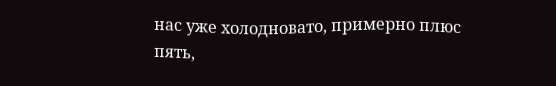нас уже холодновато, примерно плюс пять,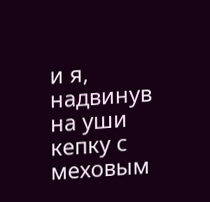и я, надвинув на уши кепку с меховым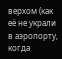верхом (как её не украли в аэропорту, когда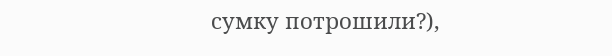сумку потрошили?),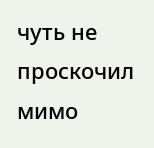чуть не проскочил мимо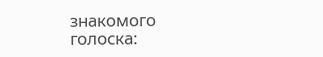знакомого голоска: